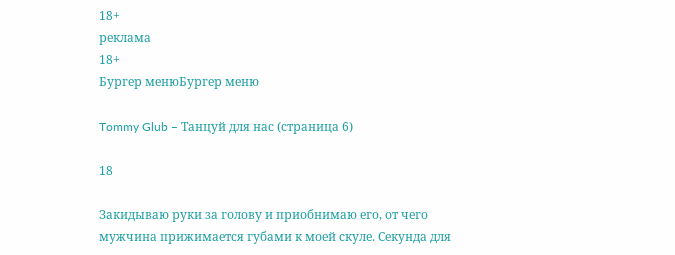18+
реклама
18+
Бургер менюБургер меню

Tommy Glub – Танцуй для нас (страница 6)

18

Закидываю руки за голову и приобнимаю его, от чего мужчина прижимается губами к моей скуле. Секунда для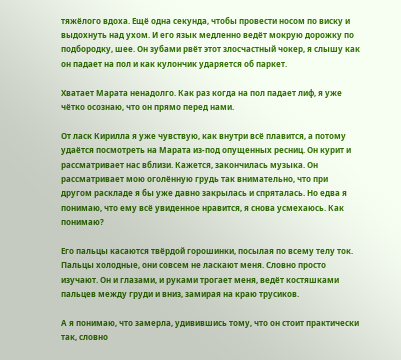тяжёлого вдоха. Ещё одна секунда, чтобы провести носом по виску и выдохнуть над ухом. И его язык медленно ведёт мокрую дорожку по подбородку, шее. Он зубами рвёт этот злосчастный чокер, я слышу как он падает на пол и как кулончик ударяется об паркет.

Хватает Марата ненадолго. Как раз когда на пол падает лиф, я уже чётко осознаю, что он прямо перед нами.

От ласк Кирилла я уже чувствую, как внутри всё плавится, а потому удаётся посмотреть на Марата из-под опущенных ресниц. Он курит и рассматривает нас вблизи. Кажется, закончилась музыка. Он рассматривает мою оголённую грудь так внимательно, что при другом раскладе я бы уже давно закрылась и спряталась. Но едва я понимаю, что ему всё увиденное нравится, я снова усмехаюсь. Как понимаю?

Его пальцы касаются твёрдой горошинки, посылая по всему телу ток. Пальцы холодные, они совсем не ласкают меня. Словно просто изучают. Он и глазами, и руками трогает меня, ведёт костяшками пальцев между груди и вниз, замирая на краю трусиков.

А я понимаю, что замерла, удивившись тому, что он стоит практически так, словно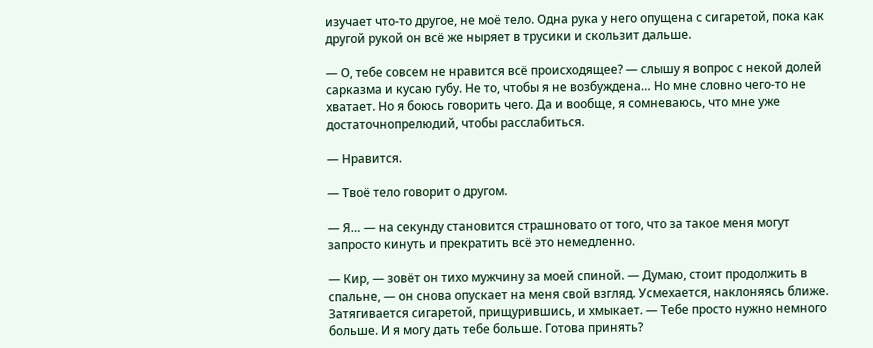изучает что-то другое, не моё тело. Одна рука у него опущена с сигаретой, пока как другой рукой он всё же ныряет в трусики и скользит дальше.

— О, тебе совсем не нравится всё происходящее? — слышу я вопрос с некой долей сарказма и кусаю губу. Не то, чтобы я не возбуждена… Но мне словно чего-то не хватает. Но я боюсь говорить чего. Да и вообще, я сомневаюсь, что мне уже достаточнопрелюдий, чтобы расслабиться.

— Нравится.

— Твоё тело говорит о другом.

— Я… — на секунду становится страшновато от того, что за такое меня могут запросто кинуть и прекратить всё это немедленно.

— Кир, — зовёт он тихо мужчину за моей спиной. — Думаю, стоит продолжить в спальне, — он снова опускает на меня свой взгляд. Усмехается, наклоняясь ближе. Затягивается сигаретой, прищурившись, и хмыкает. — Тебе просто нужно немного больше. И я могу дать тебе больше. Готова принять?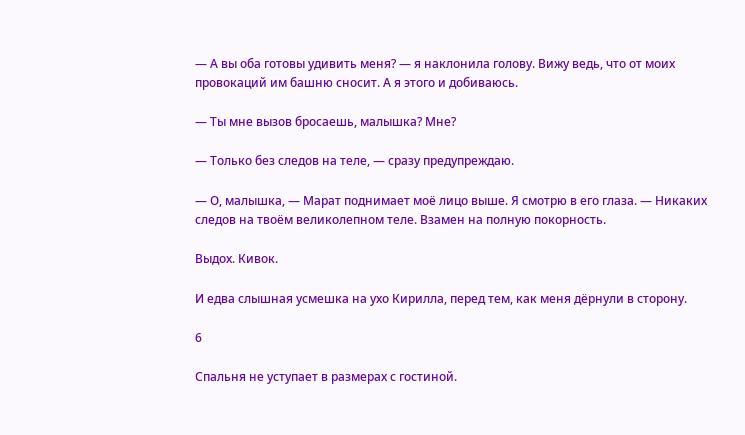— А вы оба готовы удивить меня? — я наклонила голову. Вижу ведь, что от моих провокаций им башню сносит. А я этого и добиваюсь.

— Ты мне вызов бросаешь, малышка? Мне?

— Только без следов на теле, — сразу предупреждаю.

— О, малышка, — Марат поднимает моё лицо выше. Я смотрю в его глаза. — Никаких следов на твоём великолепном теле. Взамен на полную покорность.

Выдох. Кивок.

И едва слышная усмешка на ухо Кирилла, перед тем, как меня дёрнули в сторону.

6

Спальня не уступает в размерах с гостиной.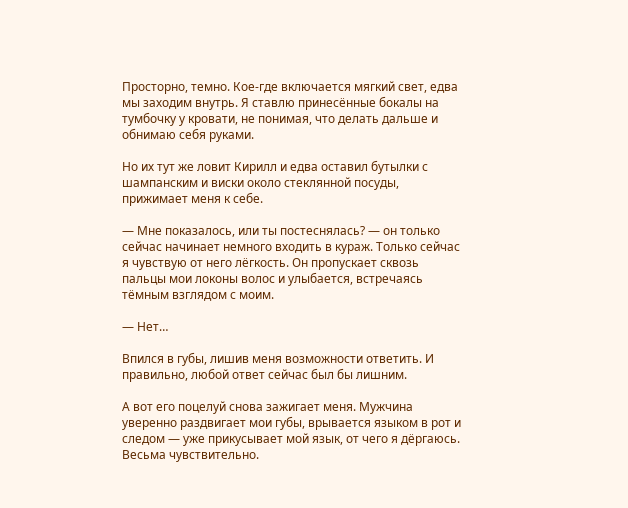Просторно, темно. Кое-где включается мягкий свет, едва мы заходим внутрь. Я ставлю принесённые бокалы на тумбочку у кровати, не понимая, что делать дальше и обнимаю себя руками.

Но их тут же ловит Кирилл и едва оставил бутылки с шампанским и виски около стеклянной посуды, прижимает меня к себе.

— Мне показалось, или ты постеснялась? — он только сейчас начинает немного входить в кураж. Только сейчас я чувствую от него лёгкость. Он пропускает сквозь пальцы мои локоны волос и улыбается, встречаясь тёмным взглядом с моим.

— Нет…

Впился в губы, лишив меня возможности ответить. И правильно, любой ответ сейчас был бы лишним.

А вот его поцелуй снова зажигает меня. Мужчина уверенно раздвигает мои губы, врывается языком в рот и следом — уже прикусывает мой язык, от чего я дёргаюсь. Весьма чувствительно.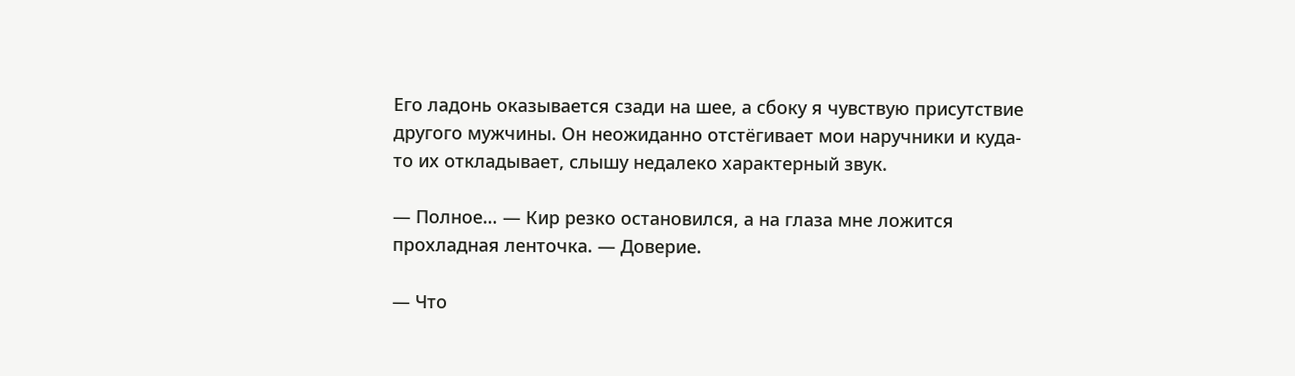Его ладонь оказывается сзади на шее, а сбоку я чувствую присутствие другого мужчины. Он неожиданно отстёгивает мои наручники и куда-то их откладывает, слышу недалеко характерный звук.

— Полное… — Кир резко остановился, а на глаза мне ложится прохладная ленточка. — Доверие.

— Что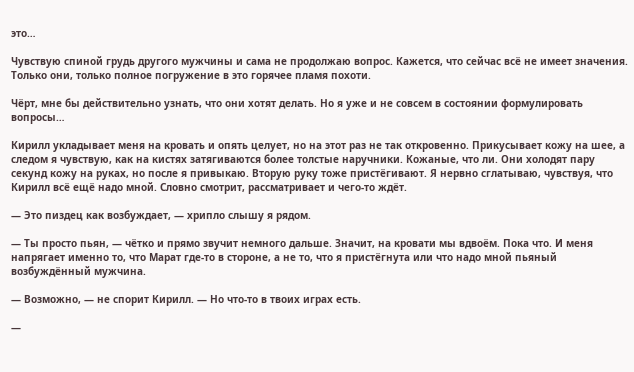это…

Чувствую спиной грудь другого мужчины и сама не продолжаю вопрос. Кажется, что сейчас всё не имеет значения. Только они, только полное погружение в это горячее пламя похоти.

Чёрт, мне бы действительно узнать, что они хотят делать. Но я уже и не совсем в состоянии формулировать вопросы…

Кирилл укладывает меня на кровать и опять целует, но на этот раз не так откровенно. Прикусывает кожу на шее, а следом я чувствую, как на кистях затягиваются более толстые наручники. Кожаные, что ли. Они холодят пару секунд кожу на руках, но после я привыкаю. Вторую руку тоже пристёгивают. Я нервно сглатываю, чувствуя, что Кирилл всё ещё надо мной. Словно смотрит, рассматривает и чего-то ждёт.

— Это пиздец как возбуждает, — хрипло слышу я рядом.

— Ты просто пьян, — чётко и прямо звучит немного дальше. Значит, на кровати мы вдвоём. Пока что. И меня напрягает именно то, что Марат где-то в стороне, а не то, что я пристёгнута или что надо мной пьяный возбуждённый мужчина.

— Возможно, — не спорит Кирилл. — Но что-то в твоих играх есть.

—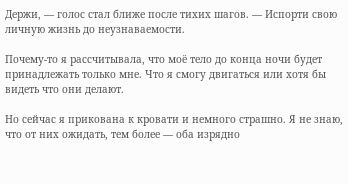Держи, — голос стал ближе после тихих шагов. — Испорти свою личную жизнь до неузнаваемости.

Почему-то я рассчитывала, что моё тело до конца ночи будет принадлежать только мне. Что я смогу двигаться или хотя бы видеть что они делают.

Но сейчас я прикована к кровати и немного страшно. Я не знаю, что от них ожидать, тем более — оба изрядно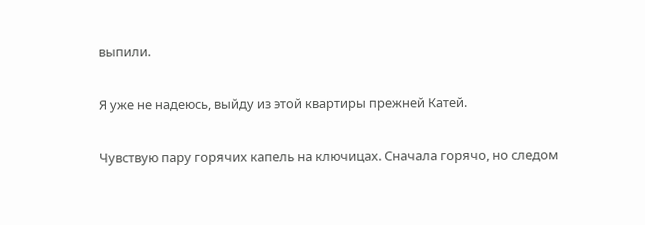выпили.

Я уже не надеюсь, выйду из этой квартиры прежней Катей.

Чувствую пару горячих капель на ключицах. Сначала горячо, но следом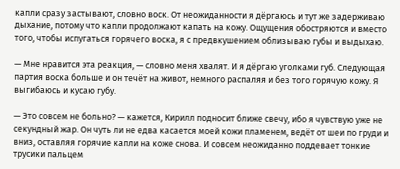капли сразу застывают, словно воск. От неожиданности я дёргаюсь и тут же задерживаю дыхание, потому что капли продолжают капать на кожу. Ощущения обостряются и вместо того, чтобы испугаться горячего воска, я с предвкушением облизываю губы и выдыхаю.

— Мне нравится эта реакция, — словно меня хвалят. И я дёргаю уголками губ. Следующая партия воска больше и он течёт на живот, немного распаляя и без того горячую кожу. Я выгибаюсь и кусаю губу.

— Это совсем не больно? — кажется, Кирилл подносит ближе свечу, ибо я чувствую уже не секундный жар. Он чуть ли не едва касается моей кожи пламенем, ведёт от шеи по груди и вниз, оставляя горячие капли на коже снова. И совсем неожиданно поддевает тонкие трусики пальцем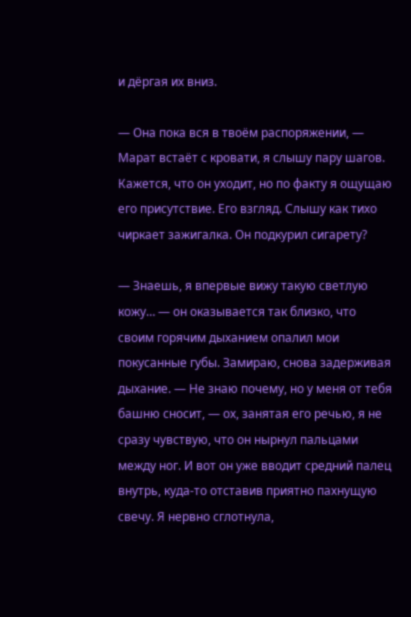и дёргая их вниз.

— Она пока вся в твоём распоряжении, — Марат встаёт с кровати, я слышу пару шагов. Кажется, что он уходит, но по факту я ощущаю его присутствие. Его взгляд. Слышу как тихо чиркает зажигалка. Он подкурил сигарету?

— Знаешь, я впервые вижу такую светлую кожу… — он оказывается так близко, что своим горячим дыханием опалил мои покусанные губы. Замираю, снова задерживая дыхание. — Не знаю почему, но у меня от тебя башню сносит, — ох, занятая его речью, я не сразу чувствую, что он нырнул пальцами между ног. И вот он уже вводит средний палец внутрь, куда-то отставив приятно пахнущую свечу. Я нервно сглотнула,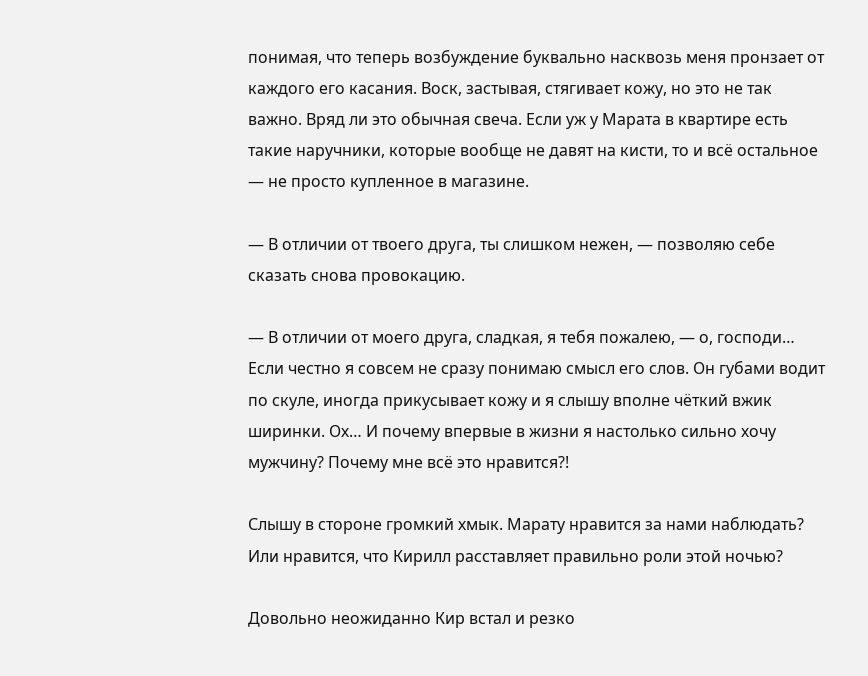понимая, что теперь возбуждение буквально насквозь меня пронзает от каждого его касания. Воск, застывая, стягивает кожу, но это не так важно. Вряд ли это обычная свеча. Если уж у Марата в квартире есть такие наручники, которые вообще не давят на кисти, то и всё остальное — не просто купленное в магазине.

— В отличии от твоего друга, ты слишком нежен, — позволяю себе сказать снова провокацию.

— В отличии от моего друга, сладкая, я тебя пожалею, — о, господи… Если честно я совсем не сразу понимаю смысл его слов. Он губами водит по скуле, иногда прикусывает кожу и я слышу вполне чёткий вжик ширинки. Ох… И почему впервые в жизни я настолько сильно хочу мужчину? Почему мне всё это нравится?!

Слышу в стороне громкий хмык. Марату нравится за нами наблюдать? Или нравится, что Кирилл расставляет правильно роли этой ночью?

Довольно неожиданно Кир встал и резко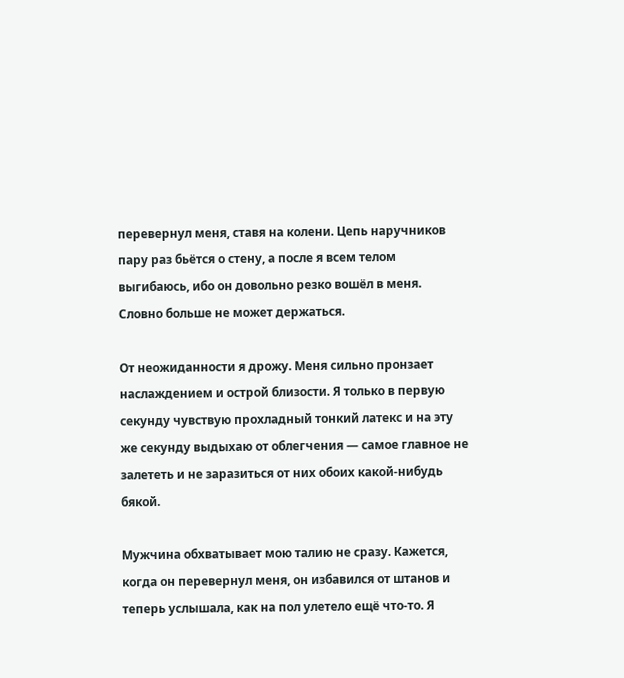перевернул меня, ставя на колени. Цепь наручников пару раз бьётся о стену, а после я всем телом выгибаюсь, ибо он довольно резко вошёл в меня. Словно больше не может держаться.

От неожиданности я дрожу. Меня сильно пронзает наслаждением и острой близости. Я только в первую секунду чувствую прохладный тонкий латекс и на эту же секунду выдыхаю от облегчения — самое главное не залететь и не заразиться от них обоих какой-нибудь бякой.

Мужчина обхватывает мою талию не сразу. Кажется, когда он перевернул меня, он избавился от штанов и теперь услышала, как на пол улетело ещё что-то. Я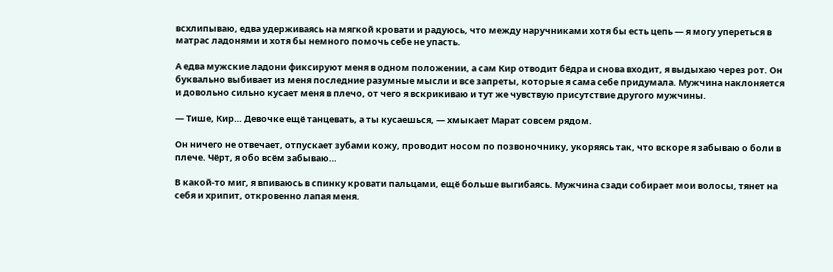всхлипываю, едва удерживаясь на мягкой кровати и радуюсь, что между наручниками хотя бы есть цепь — я могу упереться в матрас ладонями и хотя бы немного помочь себе не упасть.

А едва мужские ладони фиксируют меня в одном положении, а сам Кир отводит бёдра и снова входит, я выдыхаю через рот. Он буквально выбивает из меня последние разумные мысли и все запреты, которые я сама себе придумала. Мужчина наклоняется и довольно сильно кусает меня в плечо, от чего я вскрикиваю и тут же чувствую присутствие другого мужчины.

— Тише, Кир… Девочке ещё танцевать, а ты кусаешься, — хмыкает Марат совсем рядом.

Он ничего не отвечает, отпускает зубами кожу, проводит носом по позвоночнику, укоряясь так, что вскоре я забываю о боли в плече. Чёрт, я обо всём забываю…

В какой-то миг, я впиваюсь в спинку кровати пальцами, ещё больше выгибаясь. Мужчина сзади собирает мои волосы, тянет на себя и хрипит, откровенно лапая меня.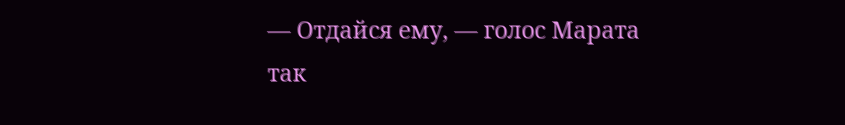— Отдайся ему, — голос Марата так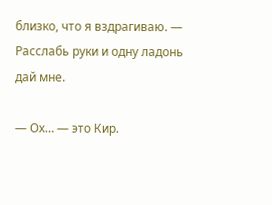близко, что я вздрагиваю. — Расслабь руки и одну ладонь дай мне.

— Ох… — это Кир.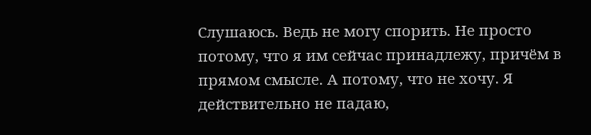Слушаюсь. Ведь не могу спорить. Не просто потому, что я им сейчас принадлежу, причём в прямом смысле. А потому, что не хочу. Я действительно не падаю,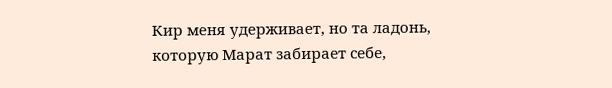Кир меня удерживает, но та ладонь, которую Марат забирает себе,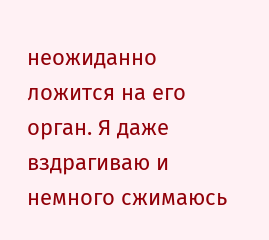неожиданно ложится на его орган. Я даже вздрагиваю и немного сжимаюсь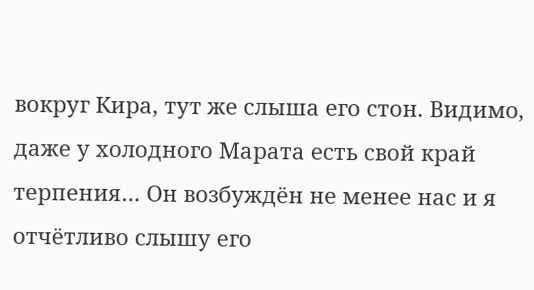вокруг Кира, тут же слыша его стон. Видимо, даже у холодного Марата есть свой край терпения… Он возбуждён не менее нас и я отчётливо слышу его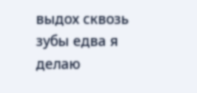выдох сквозь зубы едва я делаю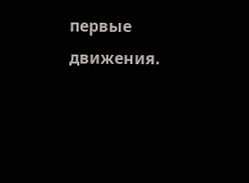первые движения.